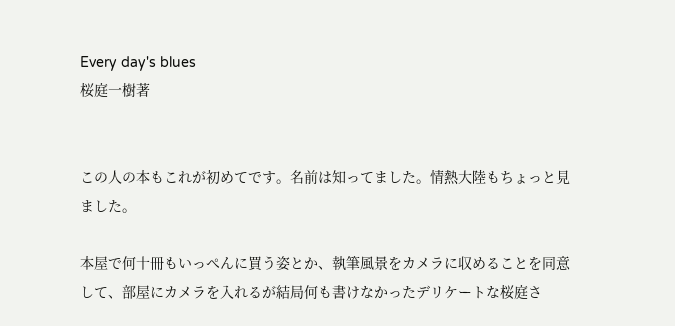Every day's blues
桜庭一樹著


この人の本もこれが初めてです。名前は知ってました。情熱大陸もちょっと見ました。

本屋で何十冊もいっぺんに買う姿とか、執筆風景をカメラに収めることを同意して、部屋にカメラを入れるが結局何も書けなかったデリケートな桜庭さ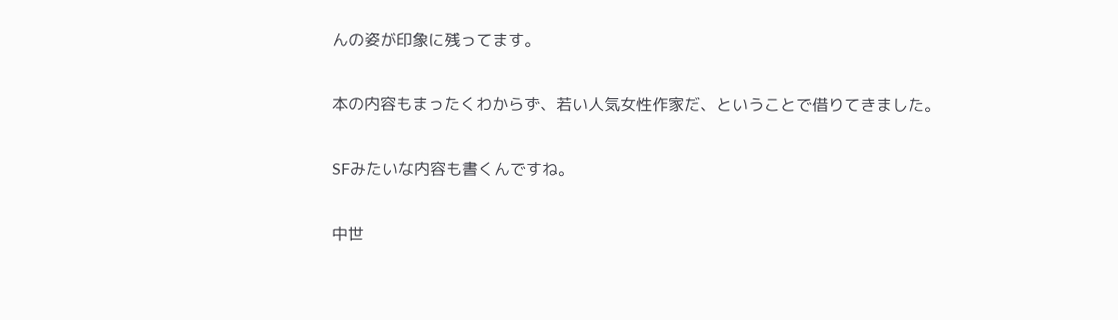んの姿が印象に残ってます。

本の内容もまったくわからず、若い人気女性作家だ、ということで借りてきました。

SFみたいな内容も書くんですね。

中世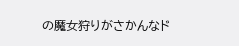の魔女狩りがさかんなド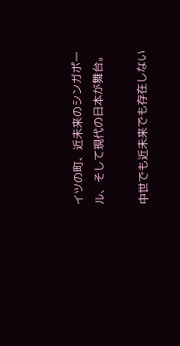イツの町、近未来のシンガポール、そして現代の日本が舞台。

中世でも近未来でも存在しない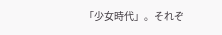「少女時代」。それぞ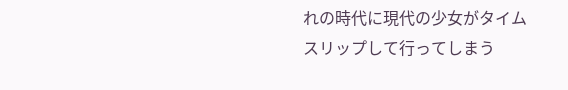れの時代に現代の少女がタイムスリップして行ってしまう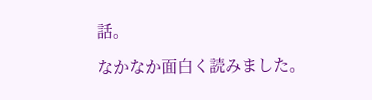話。

なかなか面白く読みました。